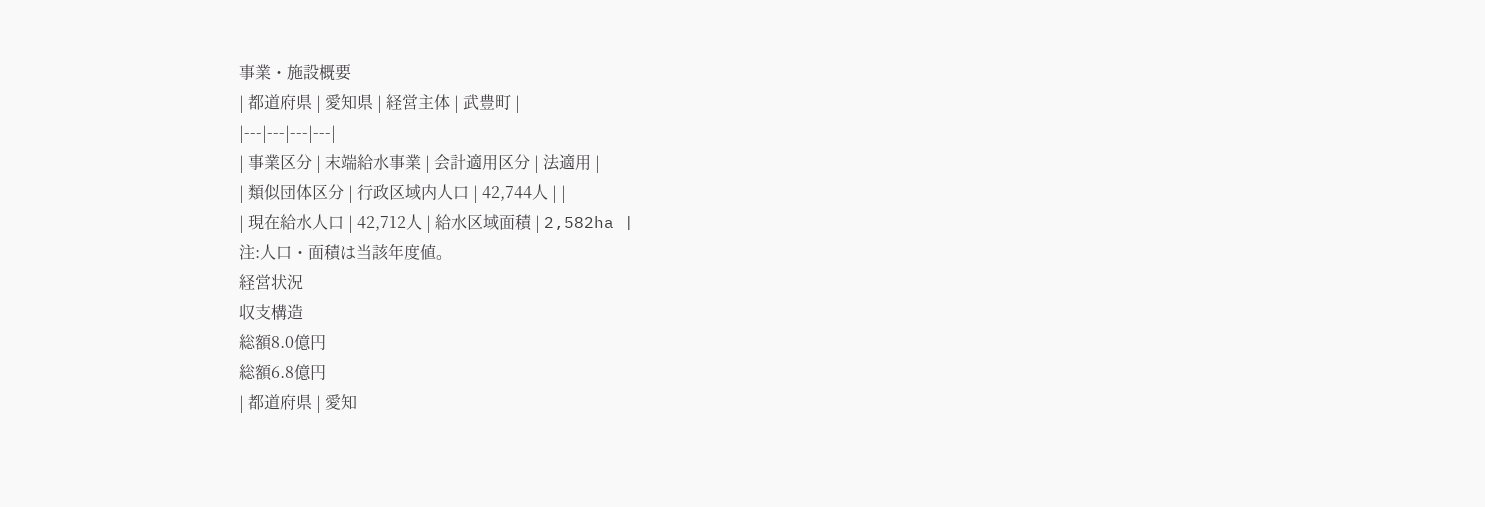事業・施設概要
| 都道府県 | 愛知県 | 経営主体 | 武豊町 |
|---|---|---|---|
| 事業区分 | 末端給水事業 | 会計適用区分 | 法適用 |
| 類似団体区分 | 行政区域内人口 | 42,744人 | |
| 現在給水人口 | 42,712人 | 給水区域面積 | 2,582ha |
注:人口・面積は当該年度値。
経営状況
収支構造
総額8.0億円
総額6.8億円
| 都道府県 | 愛知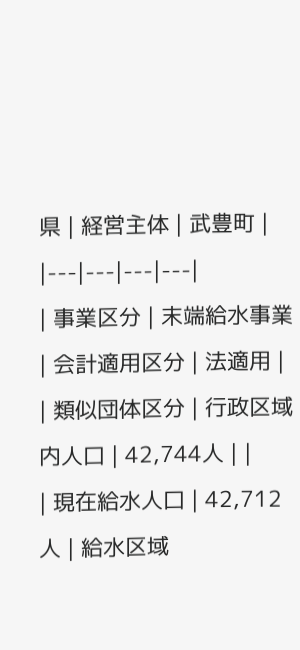県 | 経営主体 | 武豊町 |
|---|---|---|---|
| 事業区分 | 末端給水事業 | 会計適用区分 | 法適用 |
| 類似団体区分 | 行政区域内人口 | 42,744人 | |
| 現在給水人口 | 42,712人 | 給水区域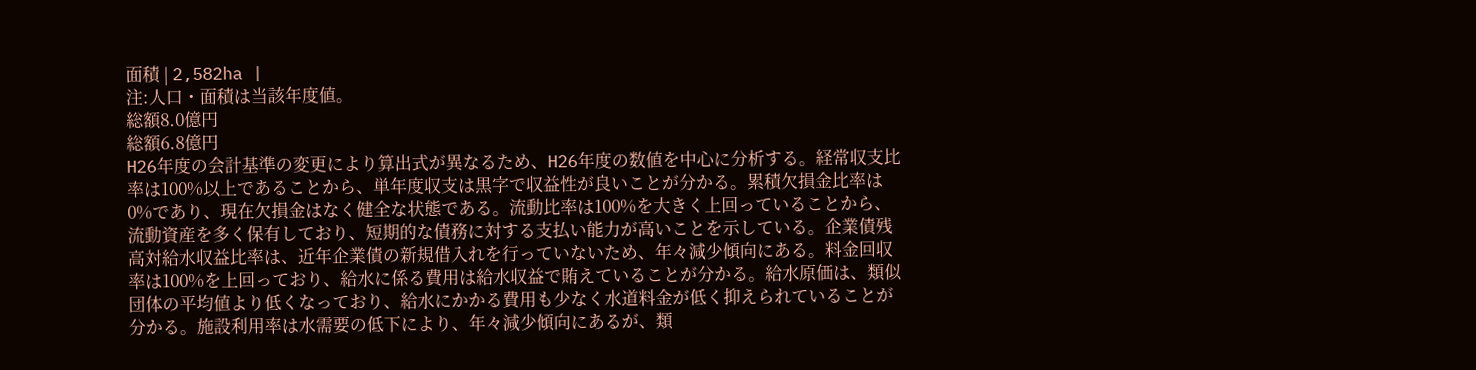面積 | 2,582ha |
注:人口・面積は当該年度値。
総額8.0億円
総額6.8億円
H26年度の会計基準の変更により算出式が異なるため、H26年度の数値を中心に分析する。経常収支比率は100%以上であることから、単年度収支は黒字で収益性が良いことが分かる。累積欠損金比率は0%であり、現在欠損金はなく健全な状態である。流動比率は100%を大きく上回っていることから、流動資産を多く保有しており、短期的な債務に対する支払い能力が高いことを示している。企業債残高対給水収益比率は、近年企業債の新規借入れを行っていないため、年々減少傾向にある。料金回収率は100%を上回っており、給水に係る費用は給水収益で賄えていることが分かる。給水原価は、類似団体の平均値より低くなっており、給水にかかる費用も少なく水道料金が低く抑えられていることが分かる。施設利用率は水需要の低下により、年々減少傾向にあるが、類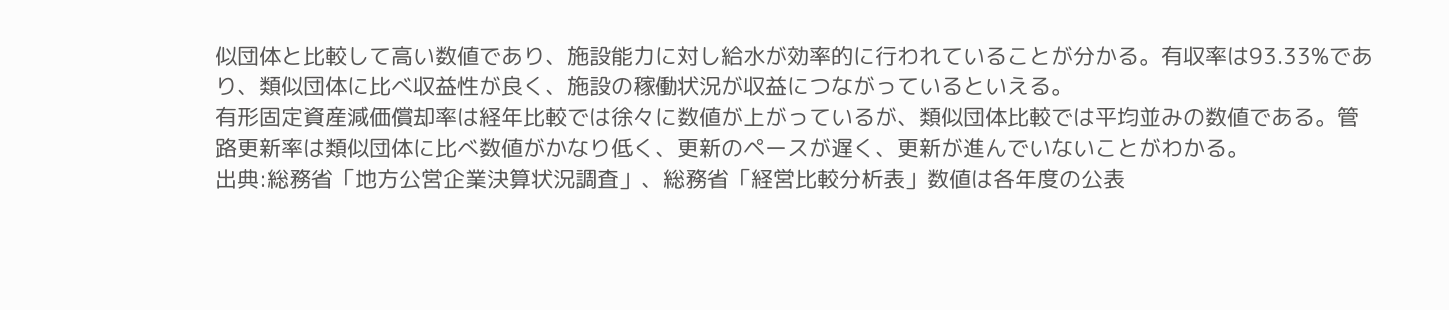似団体と比較して高い数値であり、施設能力に対し給水が効率的に行われていることが分かる。有収率は93.33%であり、類似団体に比べ収益性が良く、施設の稼働状況が収益につながっているといえる。
有形固定資産減価償却率は経年比較では徐々に数値が上がっているが、類似団体比較では平均並みの数値である。管路更新率は類似団体に比べ数値がかなり低く、更新のペースが遅く、更新が進んでいないことがわかる。
出典:総務省「地方公営企業決算状況調査」、総務省「経営比較分析表」数値は各年度の公表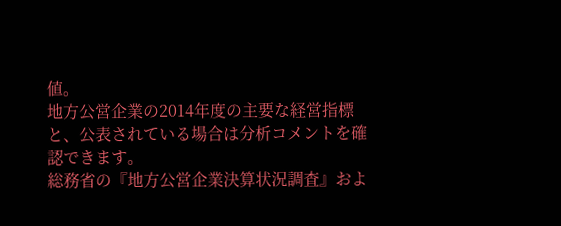値。
地方公営企業の2014年度の主要な経営指標と、公表されている場合は分析コメントを確認できます。
総務省の『地方公営企業決算状況調査』およ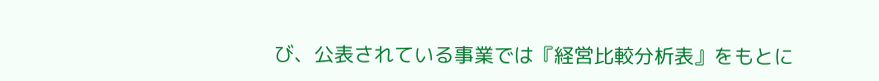び、公表されている事業では『経営比較分析表』をもとに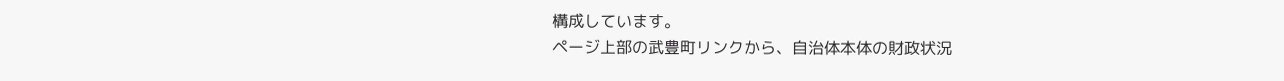構成しています。
ページ上部の武豊町リンクから、自治体本体の財政状況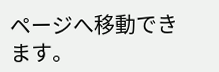ページへ移動できます。